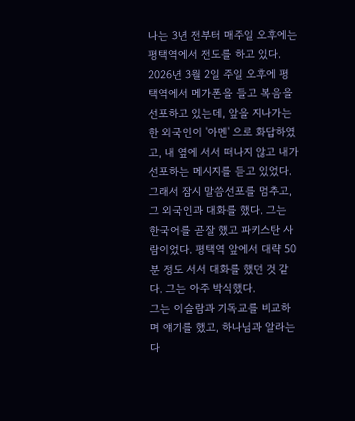나는 3년 전부터 매주일 오후에는 평택역에서 전도를 하고 있다. 2026년 3월 2일 주일 오후에 평택역에서 메가폰을 들고 복음을 선포하고 있는데, 앞을 지나가는 한 외국인이 '아멘' 으로 화답하였고, 내 옆에 서서 떠나지 않고 내가 선포하는 메시지를 듣고 있었다. 그래서 잠시 말씀선포를 멈추고, 그 외국인과 대화를 했다. 그는 한국어를 곧잘 했고 파키스탄 사람이었다. 평택역 앞에서 대략 50분 정도 서서 대화를 했던 것 같다. 그는 아주 박식했다.
그는 이슬람과 기독교를 비교하며 얘기를 했고, 하나님과 알라는 다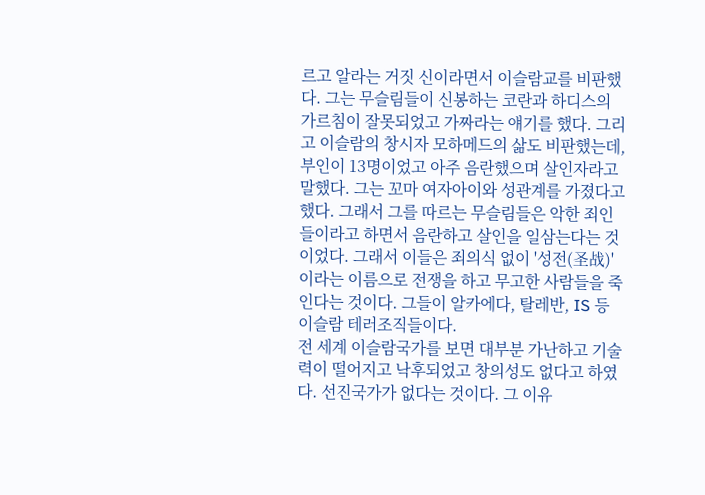르고 알라는 거짓 신이라면서 이슬람교를 비판했다. 그는 무슬림들이 신봉하는 코란과 하디스의 가르침이 잘못되었고 가짜라는 얘기를 했다. 그리고 이슬람의 창시자 모하메드의 삶도 비판했는데, 부인이 13명이었고 아주 음란했으며 살인자라고 말했다. 그는 꼬마 여자아이와 성관계를 가졌다고 했다. 그래서 그를 따르는 무슬림들은 악한 죄인들이라고 하면서 음란하고 살인을 일삼는다는 것이었다. 그래서 이들은 죄의식 없이 '성전(圣战)'이라는 이름으로 전쟁을 하고 무고한 사람들을 죽인다는 것이다. 그들이 알카에다, 탈레반, IS 등 이슬람 테러조직들이다.
전 세계 이슬람국가를 보면 대부분 가난하고 기술력이 떨어지고 낙후되었고 창의성도 없다고 하였다. 선진국가가 없다는 것이다. 그 이유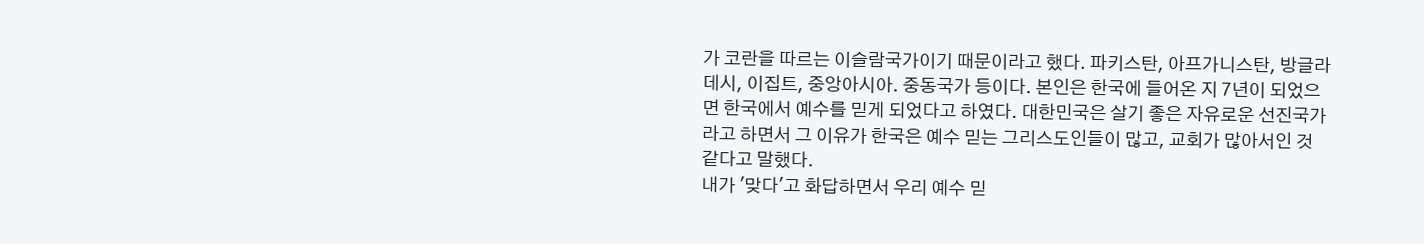가 코란을 따르는 이슬람국가이기 때문이라고 했다. 파키스탄, 아프가니스탄, 방글라데시, 이집트, 중앙아시아. 중동국가 등이다. 본인은 한국에 들어온 지 7년이 되었으면 한국에서 예수를 믿게 되었다고 하였다. 대한민국은 살기 좋은 자유로운 선진국가라고 하면서 그 이유가 한국은 예수 믿는 그리스도인들이 많고, 교회가 많아서인 것 같다고 말했다.
내가 '맞다'고 화답하면서 우리 예수 믿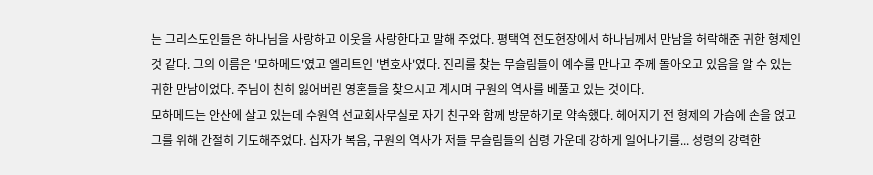는 그리스도인들은 하나님을 사랑하고 이웃을 사랑한다고 말해 주었다. 평택역 전도현장에서 하나님께서 만남을 허락해준 귀한 형제인 것 같다. 그의 이름은 '모하메드'였고 엘리트인 '변호사'였다. 진리를 찾는 무슬림들이 예수를 만나고 주께 돌아오고 있음을 알 수 있는 귀한 만남이었다. 주님이 친히 잃어버린 영혼들을 찾으시고 계시며 구원의 역사를 베풀고 있는 것이다.
모하메드는 안산에 살고 있는데 수원역 선교회사무실로 자기 친구와 함께 방문하기로 약속했다. 헤어지기 전 형제의 가슴에 손을 얹고 그를 위해 간절히 기도해주었다. 십자가 복음, 구원의 역사가 저들 무슬림들의 심령 가운데 강하게 일어나기를... 성령의 강력한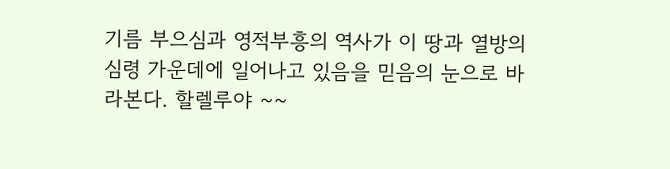기름 부으심과 영적부흥의 역사가 이 땅과 열방의 심령 가운데에 일어나고 있음을 믿음의 눈으로 바라본다. 할렐루야 ~~